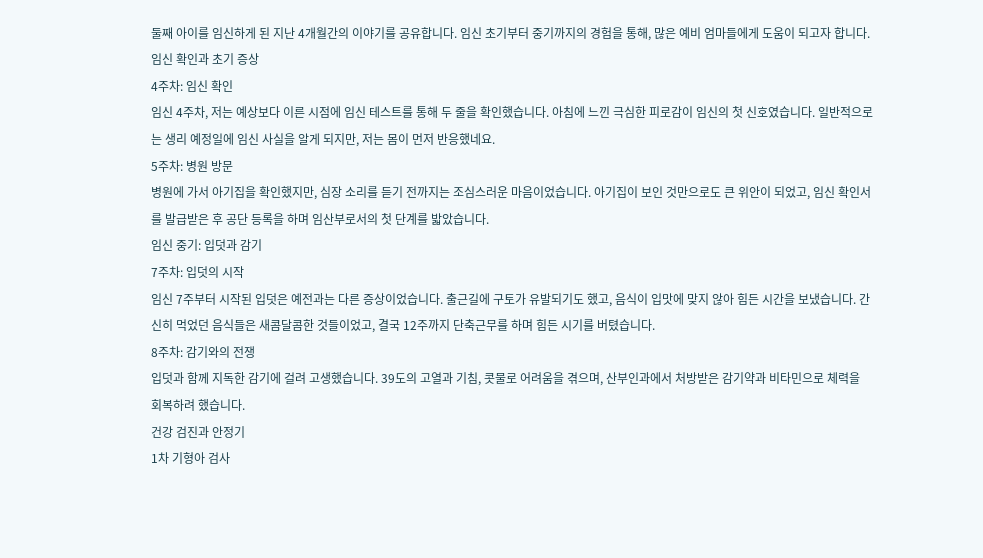둘째 아이를 임신하게 된 지난 4개월간의 이야기를 공유합니다. 임신 초기부터 중기까지의 경험을 통해, 많은 예비 엄마들에게 도움이 되고자 합니다.
임신 확인과 초기 증상
4주차: 임신 확인
임신 4주차, 저는 예상보다 이른 시점에 임신 테스트를 통해 두 줄을 확인했습니다. 아침에 느낀 극심한 피로감이 임신의 첫 신호였습니다. 일반적으로는 생리 예정일에 임신 사실을 알게 되지만, 저는 몸이 먼저 반응했네요.
5주차: 병원 방문
병원에 가서 아기집을 확인했지만, 심장 소리를 듣기 전까지는 조심스러운 마음이었습니다. 아기집이 보인 것만으로도 큰 위안이 되었고, 임신 확인서를 발급받은 후 공단 등록을 하며 임산부로서의 첫 단계를 밟았습니다.
임신 중기: 입덧과 감기
7주차: 입덧의 시작
임신 7주부터 시작된 입덧은 예전과는 다른 증상이었습니다. 출근길에 구토가 유발되기도 했고, 음식이 입맛에 맞지 않아 힘든 시간을 보냈습니다. 간신히 먹었던 음식들은 새콤달콤한 것들이었고, 결국 12주까지 단축근무를 하며 힘든 시기를 버텼습니다.
8주차: 감기와의 전쟁
입덧과 함께 지독한 감기에 걸려 고생했습니다. 39도의 고열과 기침, 콧물로 어려움을 겪으며, 산부인과에서 처방받은 감기약과 비타민으로 체력을 회복하려 했습니다.
건강 검진과 안정기
1차 기형아 검사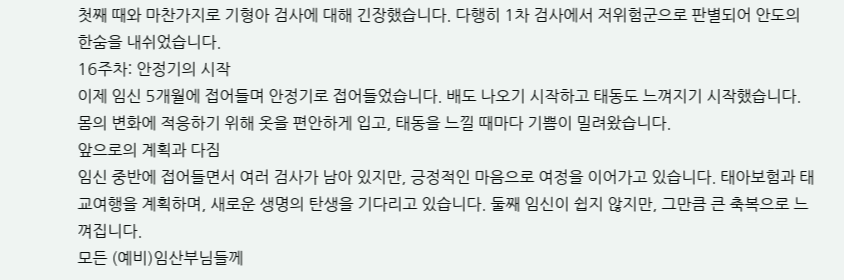첫째 때와 마찬가지로 기형아 검사에 대해 긴장했습니다. 다행히 1차 검사에서 저위험군으로 판별되어 안도의 한숨을 내쉬었습니다.
16주차: 안정기의 시작
이제 임신 5개월에 접어들며 안정기로 접어들었습니다. 배도 나오기 시작하고 태동도 느껴지기 시작했습니다. 몸의 변화에 적응하기 위해 옷을 편안하게 입고, 태동을 느낄 때마다 기쁨이 밀려왔습니다.
앞으로의 계획과 다짐
임신 중반에 접어들면서 여러 검사가 남아 있지만, 긍정적인 마음으로 여정을 이어가고 있습니다. 태아보험과 태교여행을 계획하며, 새로운 생명의 탄생을 기다리고 있습니다. 둘째 임신이 쉽지 않지만, 그만큼 큰 축복으로 느껴집니다.
모든 (예비)임산부님들께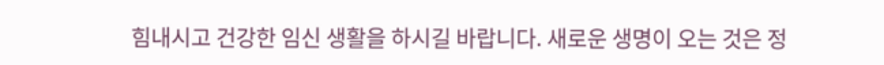힘내시고 건강한 임신 생활을 하시길 바랍니다. 새로운 생명이 오는 것은 정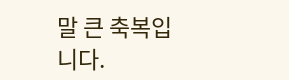말 큰 축복입니다.